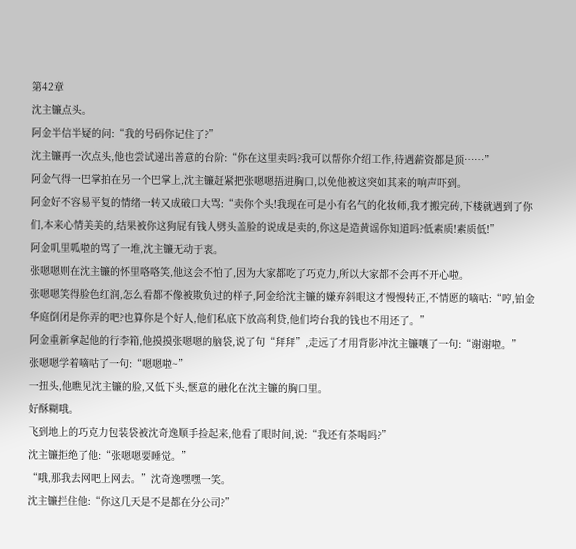第42章
沈主镰点头。
阿金半信半疑的问:“我的号码你记住了?”
沈主镰再一次点头,他也尝试递出善意的台阶:“你在这里卖吗?我可以帮你介绍工作,待遇薪资都是顶……”
阿金气得一巴掌拍在另一个巴掌上,沈主镰赶紧把张嗯嗯捂进胸口,以免他被这突如其来的响声吓到。
阿金好不容易平复的情绪一转又成破口大骂:“卖你个头!我现在可是小有名气的化妆师,我才搬完砖,下楼就遇到了你们,本来心情美美的,结果被你这狗屁有钱人劈头盖脸的说成是卖的,你这是造黄谣你知道吗?低素质!素质低!”
阿金叽里呱啦的骂了一堆,沈主镰无动于衷。
张嗯嗯则在沈主镰的怀里咯咯笑,他这会不怕了,因为大家都吃了巧克力,所以大家都不会再不开心啦。
张嗯嗯笑得脸色红润,怎么看都不像被欺负过的样子,阿金给沈主镰的嫌弃斜眼这才慢慢转正,不情愿的嘀咕:“哼,铂金华庭倒闭是你弄的吧?也算你是个好人,他们私底下放高利贷,他们垮台我的钱也不用还了。”
阿金重新拿起他的行李箱,他摸摸张嗯嗯的脑袋,说了句“拜拜”,走远了才用背影冲沈主镰嚷了一句:“谢谢啦。”
张嗯嗯学着嘀咕了一句:“嗯嗯啦~”
一扭头,他瞧见沈主镰的脸,又低下头,惬意的融化在沈主镰的胸口里。
好酥糊哦。
飞到地上的巧克力包装袋被沈奇逸顺手捡起来,他看了眼时间,说:“我还有茶喝吗?”
沈主镰拒绝了他:“张嗯嗯要睡觉。”
“哦,那我去网吧上网去。”沈奇逸嘿嘿一笑。
沈主镰拦住他:“你这几天是不是都在分公司?”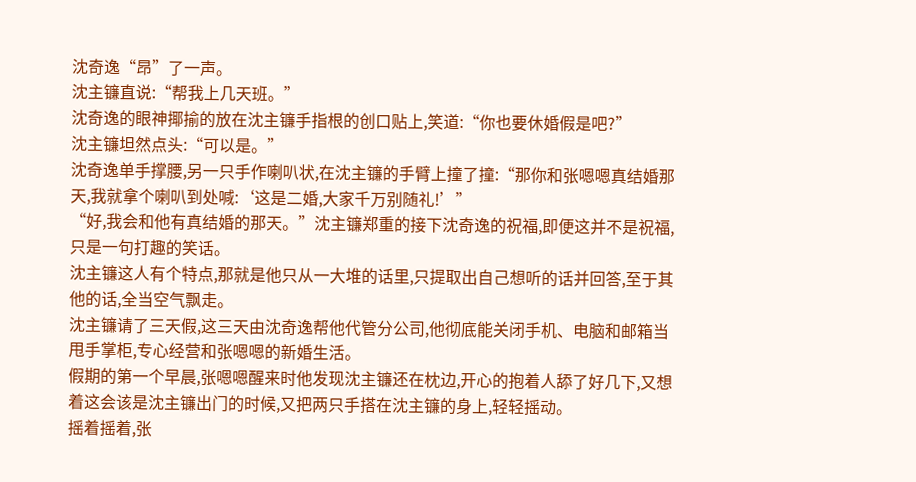沈奇逸“昂”了一声。
沈主镰直说:“帮我上几天班。”
沈奇逸的眼神揶揄的放在沈主镰手指根的创口贴上,笑道:“你也要休婚假是吧?”
沈主镰坦然点头:“可以是。”
沈奇逸单手撑腰,另一只手作喇叭状,在沈主镰的手臂上撞了撞:“那你和张嗯嗯真结婚那天,我就拿个喇叭到处喊:‘这是二婚,大家千万别随礼!’”
“好,我会和他有真结婚的那天。”沈主镰郑重的接下沈奇逸的祝福,即便这并不是祝福,只是一句打趣的笑话。
沈主镰这人有个特点,那就是他只从一大堆的话里,只提取出自己想听的话并回答,至于其他的话,全当空气飘走。
沈主镰请了三天假,这三天由沈奇逸帮他代管分公司,他彻底能关闭手机、电脑和邮箱当甩手掌柜,专心经营和张嗯嗯的新婚生活。
假期的第一个早晨,张嗯嗯醒来时他发现沈主镰还在枕边,开心的抱着人舔了好几下,又想着这会该是沈主镰出门的时候,又把两只手搭在沈主镰的身上,轻轻摇动。
摇着摇着,张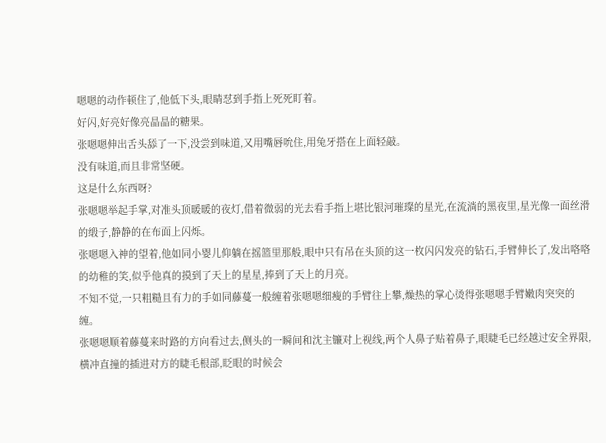嗯嗯的动作顿住了,他低下头,眼睛怼到手指上死死盯着。
好闪,好亮好像亮晶晶的糖果。
张嗯嗯伸出舌头舔了一下,没尝到味道,又用嘴唇吮住,用兔牙搭在上面轻敲。
没有味道,而且非常坚硬。
这是什么东西呀?
张嗯嗯举起手掌,对准头顶暖暖的夜灯,借着微弱的光去看手指上堪比银河璀璨的星光,在流淌的黑夜里,星光像一面丝滑的缎子,静静的在布面上闪烁。
张嗯嗯入神的望着,他如同小婴儿仰躺在摇篮里那般,眼中只有吊在头顶的这一枚闪闪发亮的钻石,手臂伸长了,发出咯咯的幼稚的笑,似乎他真的摸到了天上的星星,捧到了天上的月亮。
不知不觉,一只粗糙且有力的手如同藤蔓一般缠着张嗯嗯细瘦的手臂往上攀,燥热的掌心烫得张嗯嗯手臂嫩肉突突的缠。
张嗯嗯顺着藤蔓来时路的方向看过去,侧头的一瞬间和沈主镰对上视线,两个人鼻子贴着鼻子,眼睫毛已经越过安全界限,横冲直撞的插进对方的睫毛根部,眨眼的时候会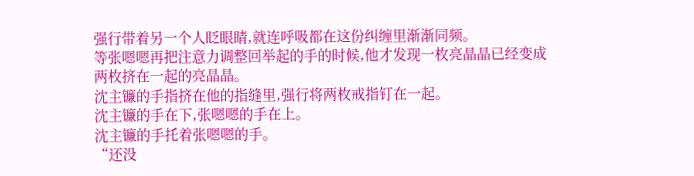强行带着另一个人眨眼睛,就连呼吸都在这份纠缠里渐渐同频。
等张嗯嗯再把注意力调整回举起的手的时候,他才发现一枚亮晶晶已经变成两枚挤在一起的亮晶晶。
沈主镰的手指挤在他的指缝里,强行将两枚戒指钉在一起。
沈主镰的手在下,张嗯嗯的手在上。
沈主镰的手托着张嗯嗯的手。
“还没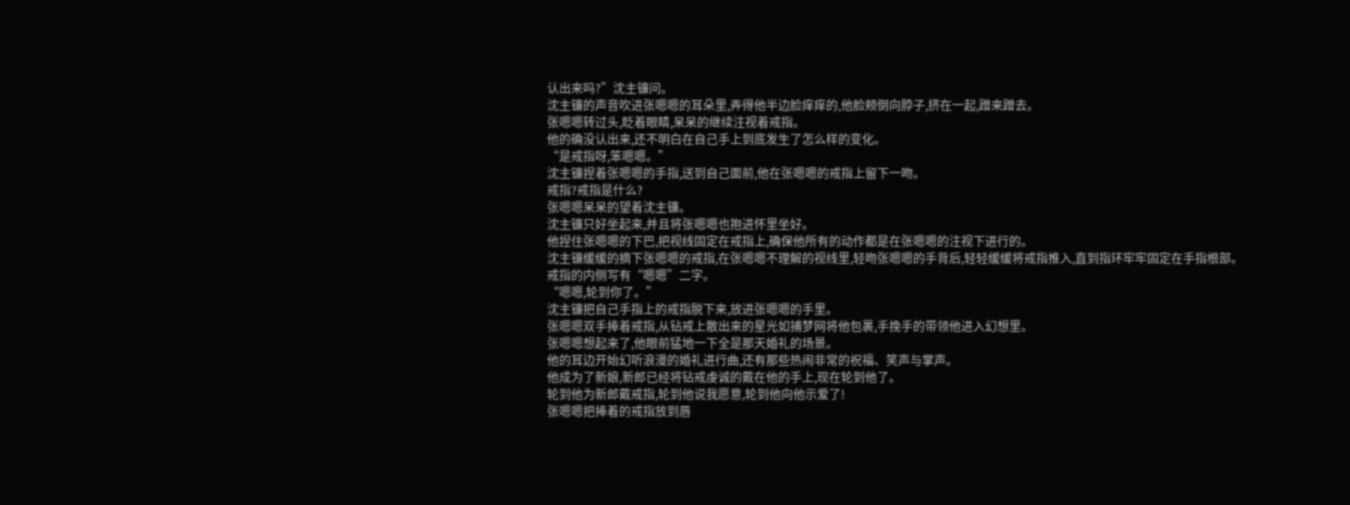认出来吗?”沈主镰问。
沈主镰的声音吹进张嗯嗯的耳朵里,弄得他半边脸痒痒的,他脸颊倒向脖子,挤在一起,蹭来蹭去。
张嗯嗯转过头,眨着眼睛,呆呆的继续注视着戒指。
他的确没认出来,还不明白在自己手上到底发生了怎么样的变化。
“是戒指呀,笨嗯嗯。”
沈主镰捏着张嗯嗯的手指,送到自己面前,他在张嗯嗯的戒指上留下一吻。
戒指?戒指是什么?
张嗯嗯呆呆的望着沈主镰。
沈主镰只好坐起来,并且将张嗯嗯也抱进怀里坐好。
他捏住张嗯嗯的下巴,把视线固定在戒指上,确保他所有的动作都是在张嗯嗯的注视下进行的。
沈主镰缓缓的摘下张嗯嗯的戒指,在张嗯嗯不理解的视线里,轻吻张嗯嗯的手背后,轻轻缓缓将戒指推入,直到指环牢牢固定在手指根部。
戒指的内侧写有“嗯嗯”二字。
“嗯嗯,轮到你了。”
沈主镰把自己手指上的戒指脱下来,放进张嗯嗯的手里。
张嗯嗯双手捧着戒指,从钻戒上散出来的星光如捕梦网将他包裹,手挽手的带领他进入幻想里。
张嗯嗯想起来了,他眼前猛地一下全是那天婚礼的场景。
他的耳边开始幻听浪漫的婚礼进行曲,还有那些热闹非常的祝福、笑声与掌声。
他成为了新娘,新郎已经将钻戒虔诚的戴在他的手上,现在轮到他了。
轮到他为新郎戴戒指,轮到他说我愿意,轮到他向他示爱了!
张嗯嗯把捧着的戒指放到唇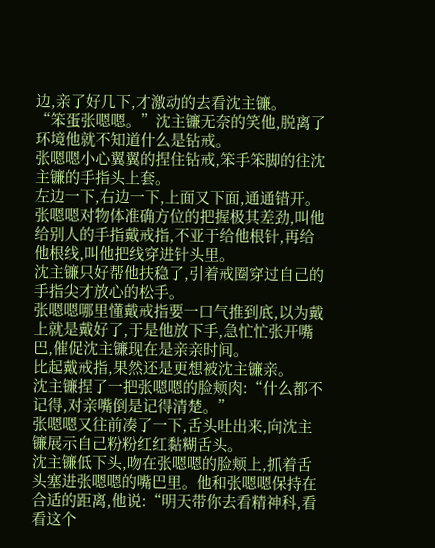边,亲了好几下,才激动的去看沈主镰。
“笨蛋张嗯嗯。”沈主镰无奈的笑他,脱离了环境他就不知道什么是钻戒。
张嗯嗯小心翼翼的捏住钻戒,笨手笨脚的往沈主镰的手指头上套。
左边一下,右边一下,上面又下面,通通错开。
张嗯嗯对物体准确方位的把握极其差劲,叫他给别人的手指戴戒指,不亚于给他根针,再给他根线,叫他把线穿进针头里。
沈主镰只好帮他扶稳了,引着戒圈穿过自己的手指尖才放心的松手。
张嗯嗯哪里懂戴戒指要一口气推到底,以为戴上就是戴好了,于是他放下手,急忙忙张开嘴巴,催促沈主镰现在是亲亲时间。
比起戴戒指,果然还是更想被沈主镰亲。
沈主镰捏了一把张嗯嗯的脸颊肉:“什么都不记得,对亲嘴倒是记得清楚。”
张嗯嗯又往前凑了一下,舌头吐出来,向沈主镰展示自己粉粉红红黏糊舌头。
沈主镰低下头,吻在张嗯嗯的脸颊上,抓着舌头塞进张嗯嗯的嘴巴里。他和张嗯嗯保持在合适的距离,他说:“明天带你去看精神科,看看这个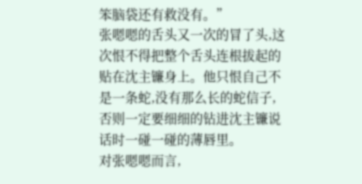笨脑袋还有救没有。”
张嗯嗯的舌头又一次的冒了头,这次恨不得把整个舌头连根拔起的贴在沈主镰身上。他只恨自己不是一条蛇,没有那么长的蛇信子,否则一定要细细的钻进沈主镰说话时一碰一碰的薄唇里。
对张嗯嗯而言,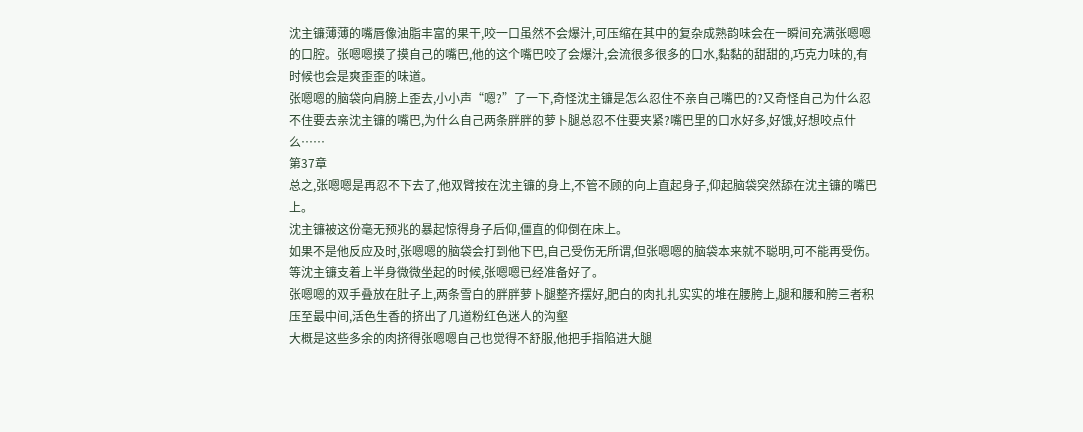沈主镰薄薄的嘴唇像油脂丰富的果干,咬一口虽然不会爆汁,可压缩在其中的复杂成熟韵味会在一瞬间充满张嗯嗯的口腔。张嗯嗯摸了摸自己的嘴巴,他的这个嘴巴咬了会爆汁,会流很多很多的口水,黏黏的甜甜的,巧克力味的,有时候也会是爽歪歪的味道。
张嗯嗯的脑袋向肩膀上歪去,小小声“嗯?”了一下,奇怪沈主镰是怎么忍住不亲自己嘴巴的?又奇怪自己为什么忍不住要去亲沈主镰的嘴巴,为什么自己两条胖胖的萝卜腿总忍不住要夹紧?嘴巴里的口水好多,好饿,好想咬点什么……
第37章
总之,张嗯嗯是再忍不下去了,他双臂按在沈主镰的身上,不管不顾的向上直起身子,仰起脑袋突然舔在沈主镰的嘴巴上。
沈主镰被这份毫无预兆的暴起惊得身子后仰,僵直的仰倒在床上。
如果不是他反应及时,张嗯嗯的脑袋会打到他下巴,自己受伤无所谓,但张嗯嗯的脑袋本来就不聪明,可不能再受伤。
等沈主镰支着上半身微微坐起的时候,张嗯嗯已经准备好了。
张嗯嗯的双手叠放在肚子上,两条雪白的胖胖萝卜腿整齐摆好,肥白的肉扎扎实实的堆在腰胯上,腿和腰和胯三者积压至最中间,活色生香的挤出了几道粉红色迷人的沟壑
大概是这些多余的肉挤得张嗯嗯自己也觉得不舒服,他把手指陷进大腿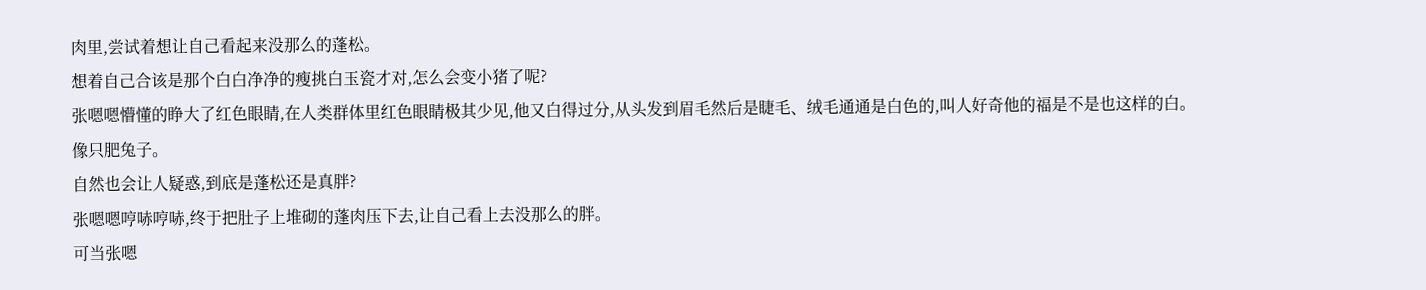肉里,尝试着想让自己看起来没那么的蓬松。
想着自己合该是那个白白净净的瘦挑白玉瓷才对,怎么会变小猪了呢?
张嗯嗯懵懂的睁大了红色眼睛,在人类群体里红色眼睛极其少见,他又白得过分,从头发到眉毛然后是睫毛、绒毛通通是白色的,叫人好奇他的福是不是也这样的白。
像只肥兔子。
自然也会让人疑惑,到底是蓬松还是真胖?
张嗯嗯哼哧哼哧,终于把肚子上堆砌的蓬肉压下去,让自己看上去没那么的胖。
可当张嗯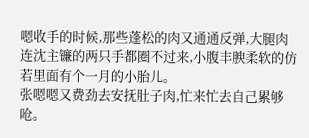嗯收手的时候,那些蓬松的肉又通通反弹,大腿肉连沈主镰的两只手都圈不过来,小腹丰腴柔软的仿若里面有个一月的小胎儿。
张嗯嗯又费劲去安抚肚子肉,忙来忙去自己累够呛。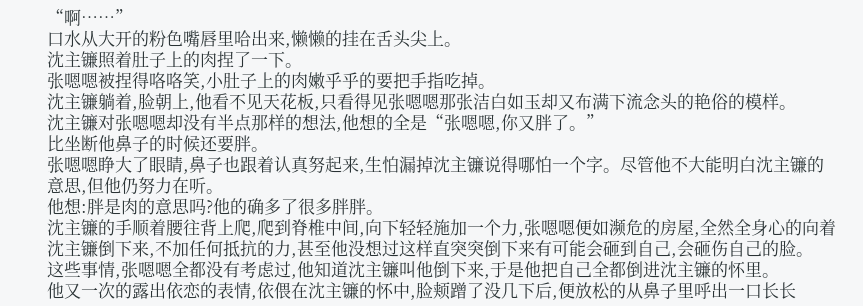“啊……”
口水从大开的粉色嘴唇里哈出来,懒懒的挂在舌头尖上。
沈主镰照着肚子上的肉捏了一下。
张嗯嗯被捏得咯咯笑,小肚子上的肉嫩乎乎的要把手指吃掉。
沈主镰躺着,脸朝上,他看不见天花板,只看得见张嗯嗯那张洁白如玉却又布满下流念头的艳俗的模样。
沈主镰对张嗯嗯却没有半点那样的想法,他想的全是“张嗯嗯,你又胖了。”
比坐断他鼻子的时候还要胖。
张嗯嗯睁大了眼睛,鼻子也跟着认真努起来,生怕漏掉沈主镰说得哪怕一个字。尽管他不大能明白沈主镰的意思,但他仍努力在听。
他想:胖是肉的意思吗?他的确多了很多胖胖。
沈主镰的手顺着腰往背上爬,爬到脊椎中间,向下轻轻施加一个力,张嗯嗯便如濒危的房屋,全然全身心的向着沈主镰倒下来,不加任何抵抗的力,甚至他没想过这样直突突倒下来有可能会砸到自己,会砸伤自己的脸。
这些事情,张嗯嗯全都没有考虑过,他知道沈主镰叫他倒下来,于是他把自己全都倒进沈主镰的怀里。
他又一次的露出依恋的表情,依偎在沈主镰的怀中,脸颊蹭了没几下后,便放松的从鼻子里呼出一口长长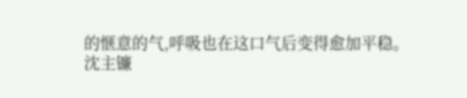的惬意的气,呼吸也在这口气后变得愈加平稳。
沈主镰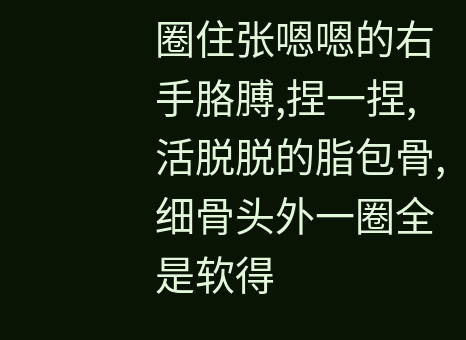圈住张嗯嗯的右手胳膊,捏一捏,活脱脱的脂包骨,细骨头外一圈全是软得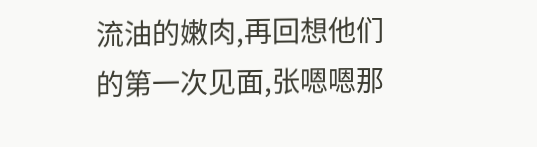流油的嫩肉,再回想他们的第一次见面,张嗯嗯那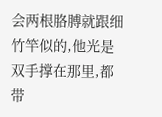会两根胳膊就跟细竹竿似的,他光是双手撑在那里,都带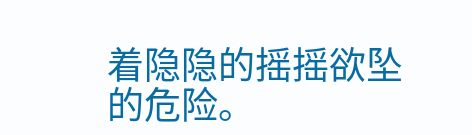着隐隐的摇摇欲坠的危险。